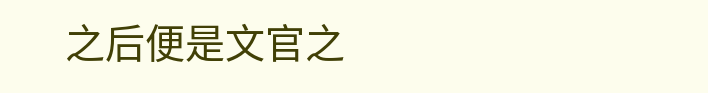之后便是文官之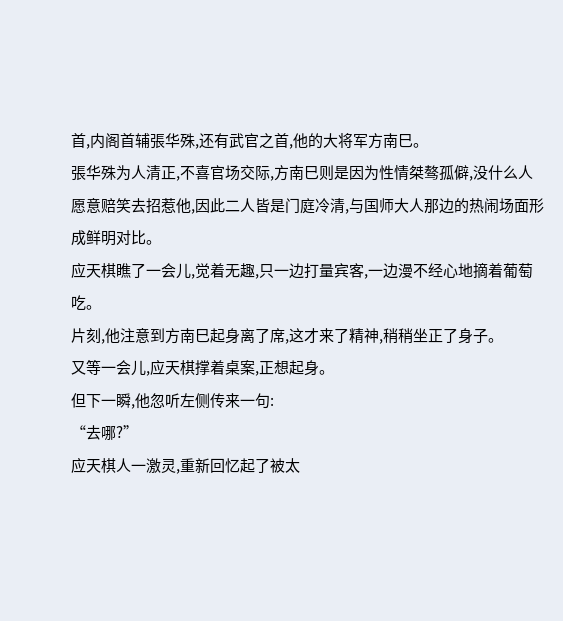首,内阁首辅張华殊,还有武官之首,他的大将军方南巳。
張华殊为人清正,不喜官场交际,方南巳则是因为性情桀骜孤僻,没什么人愿意赔笑去招惹他,因此二人皆是门庭冷清,与国师大人那边的热闹场面形成鲜明对比。
应天棋瞧了一会儿,觉着无趣,只一边打量宾客,一边漫不经心地摘着葡萄吃。
片刻,他注意到方南巳起身离了席,这才来了精神,稍稍坐正了身子。
又等一会儿,应天棋撑着桌案,正想起身。
但下一瞬,他忽听左侧传来一句:
“去哪?”
应天棋人一激灵,重新回忆起了被太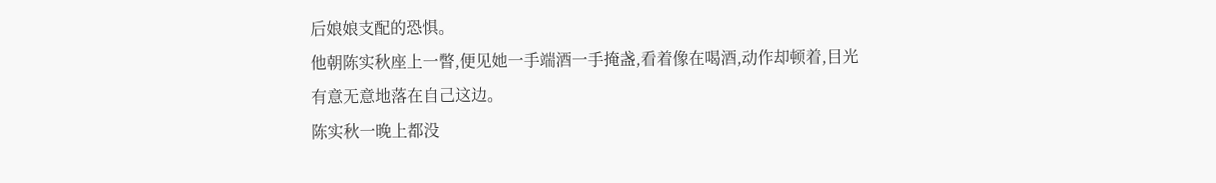后娘娘支配的恐惧。
他朝陈实秋座上一瞥,便见她一手端酒一手掩盏,看着像在喝酒,动作却顿着,目光有意无意地落在自己这边。
陈实秋一晚上都没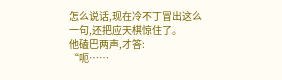怎么说话,现在冷不丁冒出这么一句,还把应天棋惊住了。
他磕巴两声,才答:
“呃……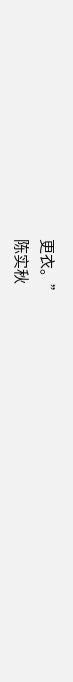更衣。”
陈实秋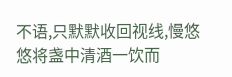不语,只默默收回视线,慢悠悠将盏中清酒一饮而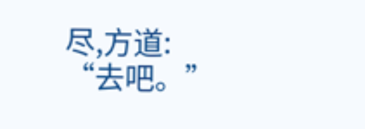尽,方道:
“去吧。”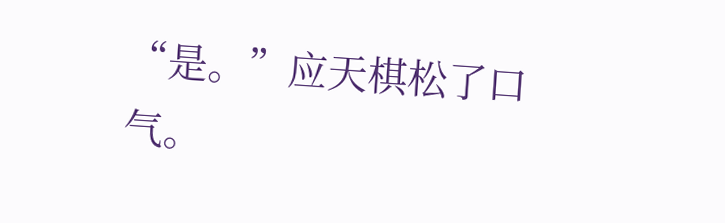“是。”应天棋松了口气。